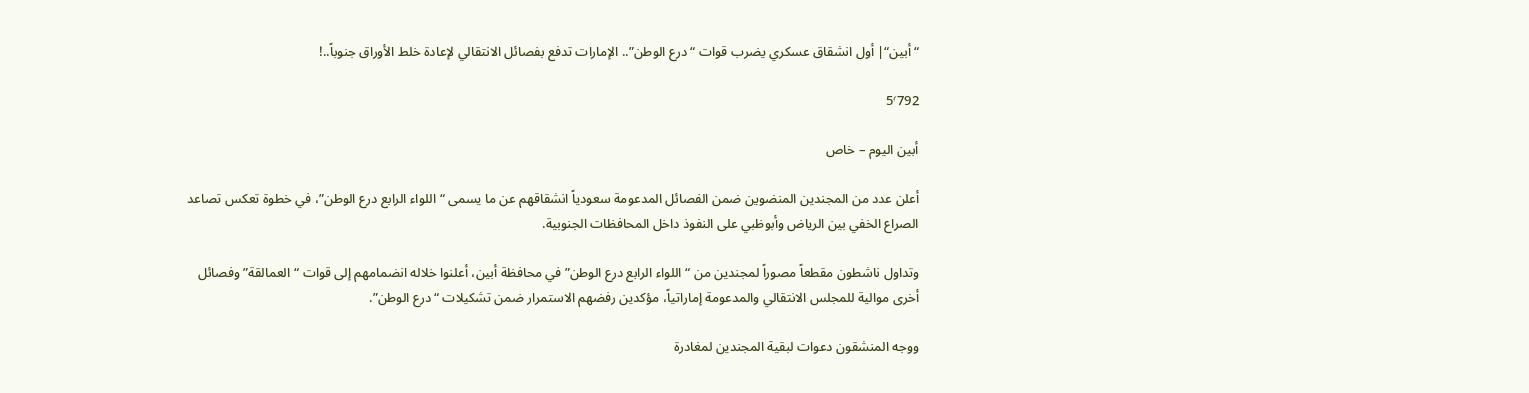“أبين“| أول انشقاق عسكري يضرب قوات “درع الوطن”.. الإمارات تدفع بفصائل الانتقالي لإعادة خلط الأوراق جنوباً..!

5٬792

أبين اليوم – خاص

أعلن عدد من المجندين المنضوين ضمن الفصائل المدعومة سعودياً انشقاقهم عن ما يسمى “اللواء الرابع درع الوطن”، في خطوة تعكس تصاعد الصراع الخفي بين الرياض وأبوظبي على النفوذ داخل المحافظات الجنوبية.

وتداول ناشطون مقطعاً مصوراً لمجندين من “اللواء الرابع درع الوطن” في محافظة أبين، أعلنوا خلاله انضمامهم إلى قوات “العمالقة” وفصائل أخرى موالية للمجلس الانتقالي والمدعومة إماراتياً، مؤكدين رفضهم الاستمرار ضمن تشكيلات “درع الوطن”.

ووجه المنشقون دعوات لبقية المجندين لمغادرة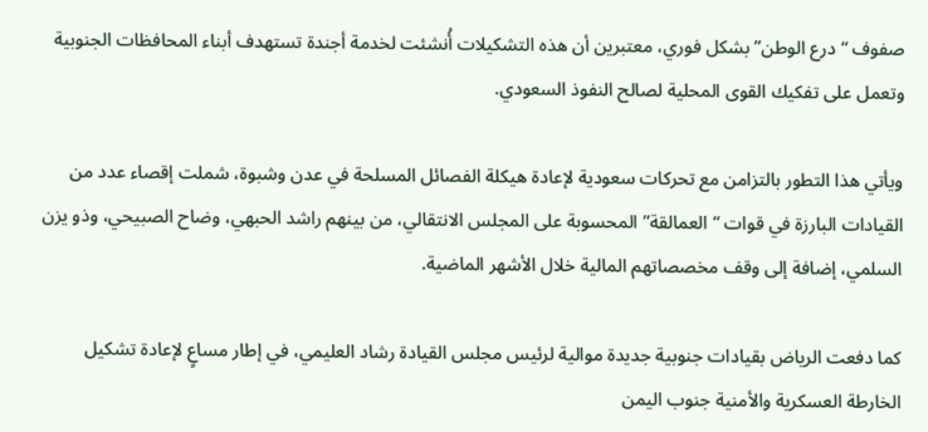صفوف “درع الوطن” بشكل فوري، معتبرين أن هذه التشكيلات أُنشئت لخدمة أجندة تستهدف أبناء المحافظات الجنوبية وتعمل على تفكيك القوى المحلية لصالح النفوذ السعودي.

ويأتي هذا التطور بالتزامن مع تحركات سعودية لإعادة هيكلة الفصائل المسلحة في عدن وشبوة، شملت إقصاء عدد من القيادات البارزة في قوات “العمالقة” المحسوبة على المجلس الانتقالي، من بينهم راشد الحبهي، وضاح الصبيحي، وذو يزن السلمي، إضافة إلى وقف مخصصاتهم المالية خلال الأشهر الماضية.

كما دفعت الرياض بقيادات جنوبية جديدة موالية لرئيس مجلس القيادة رشاد العليمي، في إطار مساعٍ لإعادة تشكيل الخارطة العسكرية والأمنية جنوب اليمن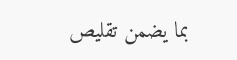بما يضمن تقليص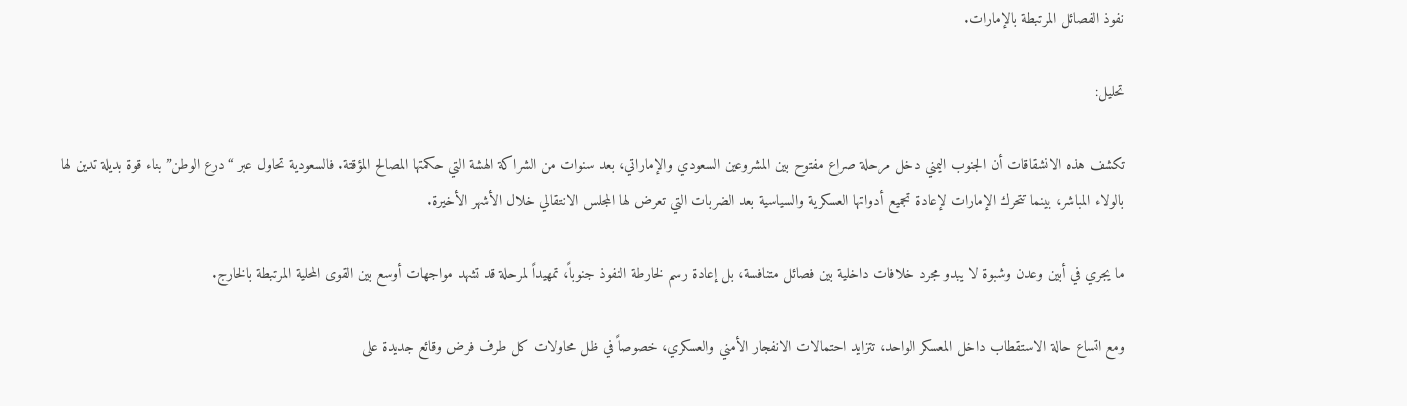نفوذ الفصائل المرتبطة بالإمارات.

تحليل:

تكشف هذه الانشقاقات أن الجنوب اليمني دخل مرحلة صراع مفتوح بين المشروعين السعودي والإماراتي، بعد سنوات من الشراكة الهشة التي حكمتها المصالح المؤقتة. فالسعودية تحاول عبر “درع الوطن” بناء قوة بديلة تدين لها بالولاء المباشر، بينما تتحرك الإمارات لإعادة تجميع أدواتها العسكرية والسياسية بعد الضربات التي تعرض لها المجلس الانتقالي خلال الأشهر الأخيرة.

ما يجري في أبين وعدن وشبوة لا يبدو مجرد خلافات داخلية بين فصائل متنافسة، بل إعادة رسم لخارطة النفوذ جنوباً، تمهيداً لمرحلة قد تشهد مواجهات أوسع بين القوى المحلية المرتبطة بالخارج.

ومع اتساع حالة الاستقطاب داخل المعسكر الواحد، تتزايد احتمالات الانفجار الأمني والعسكري، خصوصاً في ظل محاولات كل طرف فرض وقائع جديدة على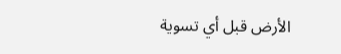الأرض قبل أي تسوية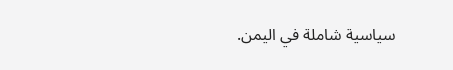سياسية شاملة في اليمن.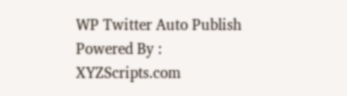WP Twitter Auto Publish Powered By : XYZScripts.com